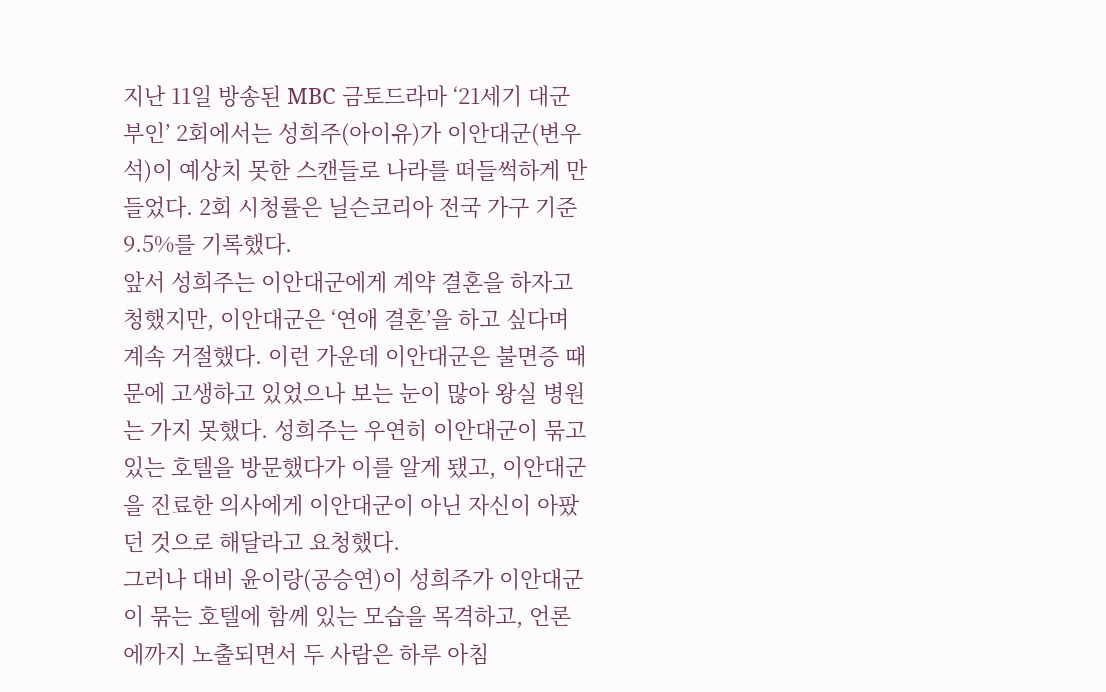지난 11일 방송된 MBC 금토드라마 ‘21세기 대군부인’ 2회에서는 성희주(아이유)가 이안대군(변우석)이 예상치 못한 스캔들로 나라를 떠들썩하게 만들었다. 2회 시청률은 닐슨코리아 전국 가구 기준 9.5%를 기록했다.
앞서 성희주는 이안대군에게 계약 결혼을 하자고 청했지만, 이안대군은 ‘연애 결혼’을 하고 싶다며 계속 거절했다. 이런 가운데 이안대군은 불면증 때문에 고생하고 있었으나 보는 눈이 많아 왕실 병원는 가지 못했다. 성희주는 우연히 이안대군이 묶고 있는 호텔을 방문했다가 이를 알게 됐고, 이안대군을 진료한 의사에게 이안대군이 아닌 자신이 아팠던 것으로 해달라고 요청했다.
그러나 대비 윤이랑(공승연)이 성희주가 이안대군이 묶는 호텔에 함께 있는 모습을 목격하고, 언론에까지 노출되면서 두 사람은 하루 아침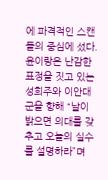에 파격적인 스캔들의 중심에 섰다. 윤이랑은 난감한 표정을 짓고 있는 성희주와 이안대군을 향해 “날이 밝으면 의대를 갖추고 오늘의 실수를 설명하라”며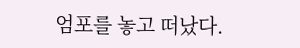엄포를 놓고 떠났다.